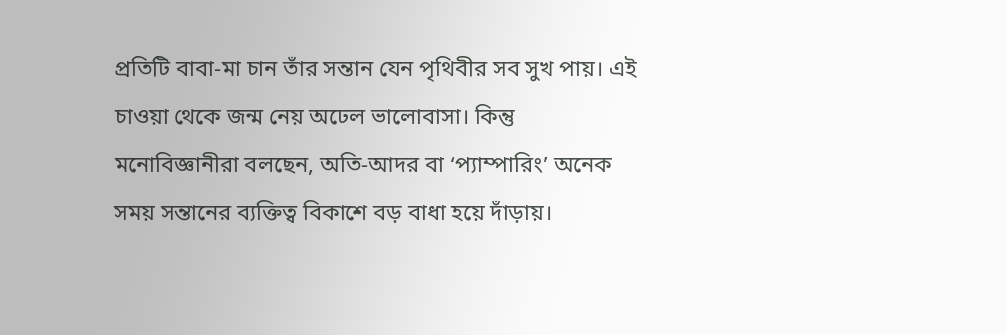প্রতিটি বাবা-মা চান তাঁর সন্তান যেন পৃথিবীর সব সুখ পায়। এই চাওয়া থেকে জন্ম নেয় অঢেল ভালোবাসা। কিন্তু মনোবিজ্ঞানীরা বলছেন, অতি-আদর বা ‘প্যাম্পারিং’ অনেক সময় সন্তানের ব্যক্তিত্ব বিকাশে বড় বাধা হয়ে দাঁড়ায়।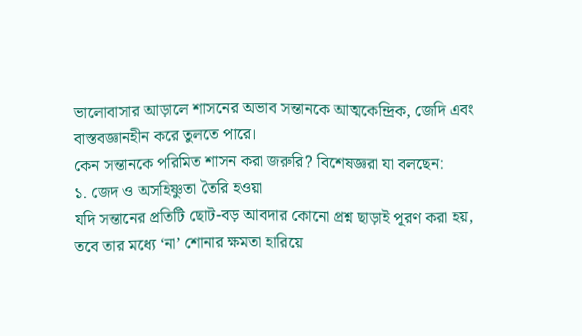ভালোবাসার আড়ালে শাসনের অভাব সন্তানকে আত্মকেন্দ্রিক, জেদি এবং বাস্তবজ্ঞানহীন করে তুলতে পারে।
কেন সন্তানকে পরিমিত শাসন করা জরুরি? বিশেষজ্ঞরা যা বলছেন:
১. জেদ ও অসহিষ্ণুতা তৈরি হওয়া
যদি সন্তানের প্রতিটি ছোট-বড় আবদার কোনো প্রশ্ন ছাড়াই পূরণ করা হয়, তবে তার মধ্যে ‘না’ শোনার ক্ষমতা হারিয়ে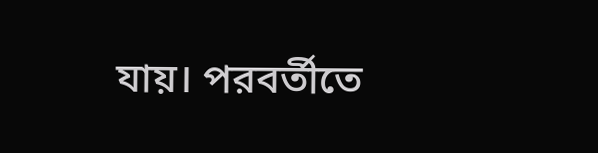যায়। পরবর্তীতে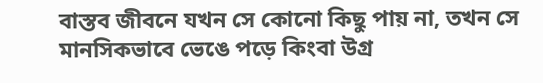বাস্তব জীবনে যখন সে কোনো কিছু পায় না, তখন সে মানসিকভাবে ভেঙে পড়ে কিংবা উগ্র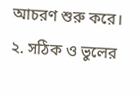আচরণ শুরু করে।
২. সঠিক ও ভুলের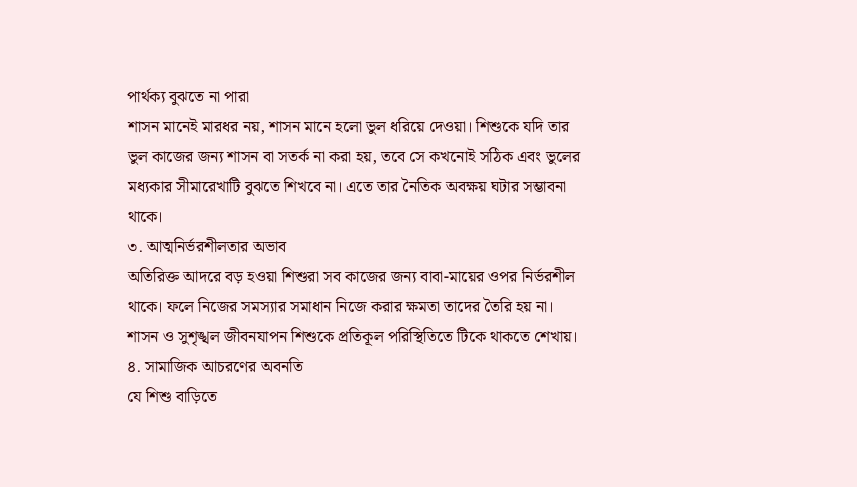পার্থক্য বুঝতে না পারা
শাসন মানেই মারধর নয়, শাসন মানে হলো ভুল ধরিয়ে দেওয়া। শিশুকে যদি তার ভুল কাজের জন্য শাসন বা সতর্ক না করা হয়, তবে সে কখনোই সঠিক এবং ভুলের মধ্যকার সীমারেখাটি বুঝতে শিখবে না। এতে তার নৈতিক অবক্ষয় ঘটার সম্ভাবনা থাকে।
৩. আত্মনির্ভরশীলতার অভাব
অতিরিক্ত আদরে বড় হওয়া শিশুরা সব কাজের জন্য বাবা-মায়ের ওপর নির্ভরশীল থাকে। ফলে নিজের সমস্যার সমাধান নিজে করার ক্ষমতা তাদের তৈরি হয় না। শাসন ও সুশৃঙ্খল জীবনযাপন শিশুকে প্রতিকূল পরিস্থিতিতে টিকে থাকতে শেখায়।
৪. সামাজিক আচরণের অবনতি
যে শিশু বাড়িতে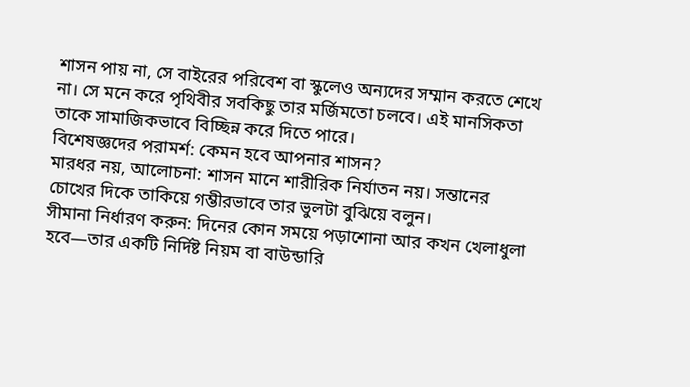শাসন পায় না, সে বাইরের পরিবেশ বা স্কুলেও অন্যদের সম্মান করতে শেখে না। সে মনে করে পৃথিবীর সবকিছু তার মর্জিমতো চলবে। এই মানসিকতা তাকে সামাজিকভাবে বিচ্ছিন্ন করে দিতে পারে।
বিশেষজ্ঞদের পরামর্শ: কেমন হবে আপনার শাসন?
মারধর নয়, আলোচনা: শাসন মানে শারীরিক নির্যাতন নয়। সন্তানের চোখের দিকে তাকিয়ে গম্ভীরভাবে তার ভুলটা বুঝিয়ে বলুন।
সীমানা নির্ধারণ করুন: দিনের কোন সময়ে পড়াশোনা আর কখন খেলাধুলা হবে—তার একটি নির্দিষ্ট নিয়ম বা বাউন্ডারি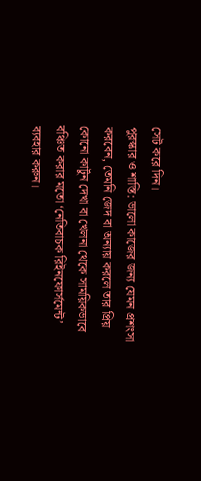সেট করে দিন।
পুরস্কার ও শাস্তি: ভালো কাজের জন্য যেমন প্রশংসা করবেন, তেমনি জেদ বা অন্যায় করলে তার প্রিয় কোনো কার্টুন দেখা বা খেলনা থেকে সাময়িকভাবে বঞ্চিত করার মতো ‘নেতিবাচক রিইনফোর্সমেন্ট’ ব্যবহার করুন।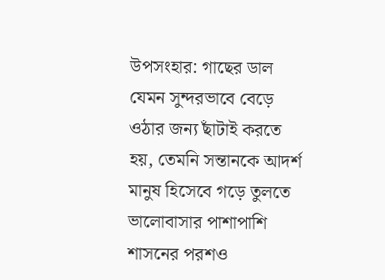উপসংহার: গাছের ডাল যেমন সুন্দরভাবে বেড়ে ওঠার জন্য ছাঁটাই করতে হয়, তেমনি সন্তানকে আদর্শ মানুষ হিসেবে গড়ে তুলতে ভালোবাসার পাশাপাশি শাসনের পরশও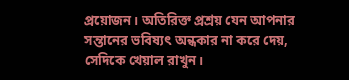প্রয়োজন। অতিরিক্ত প্রশ্রয় যেন আপনার সন্তানের ভবিষ্যৎ অন্ধকার না করে দেয়, সেদিকে খেয়াল রাখুন।